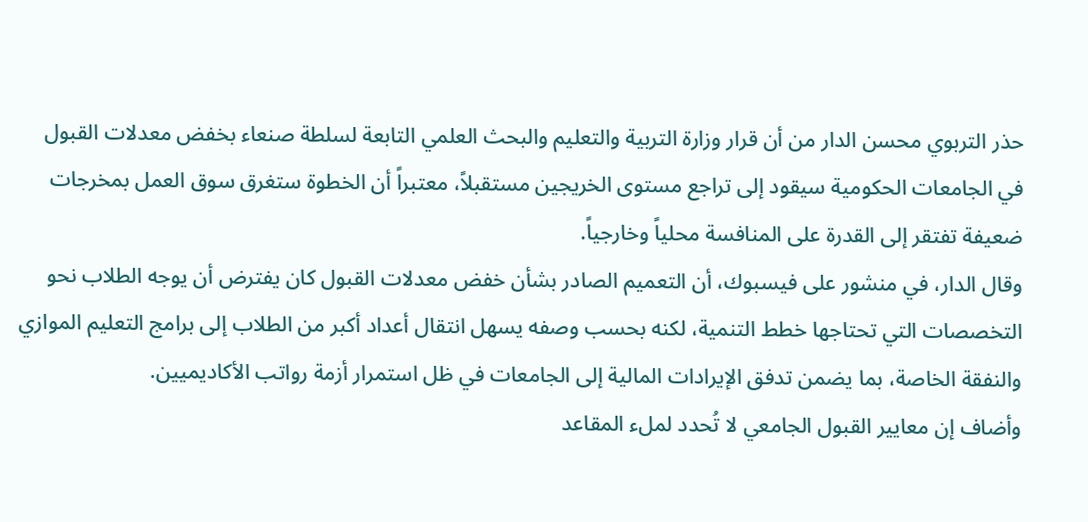حذر التربوي محسن الدار من أن قرار وزارة التربية والتعليم والبحث العلمي التابعة لسلطة صنعاء بخفض معدلات القبول في الجامعات الحكومية سيقود إلى تراجع مستوى الخريجين مستقبلاً، معتبراً أن الخطوة ستغرق سوق العمل بمخرجات ضعيفة تفتقر إلى القدرة على المنافسة محلياً وخارجياً.
وقال الدار، في منشور على فيسبوك، أن التعميم الصادر بشأن خفض معدلات القبول كان يفترض أن يوجه الطلاب نحو التخصصات التي تحتاجها خطط التنمية، لكنه بحسب وصفه يسهل انتقال أعداد أكبر من الطلاب إلى برامج التعليم الموازي والنفقة الخاصة، بما يضمن تدفق الإيرادات المالية إلى الجامعات في ظل استمرار أزمة رواتب الأكاديميين.
وأضاف إن معايير القبول الجامعي لا تُحدد لملء المقاعد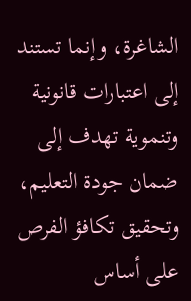الشاغرة، وإنما تستند إلى اعتبارات قانونية وتنموية تهدف إلى ضمان جودة التعليم، وتحقيق تكافؤ الفرص على أساس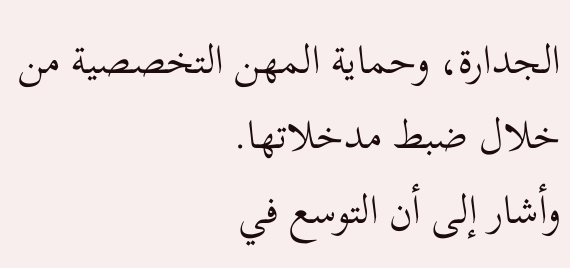الجدارة، وحماية المهن التخصصية من خلال ضبط مدخلاتها.
وأشار إلى أن التوسع في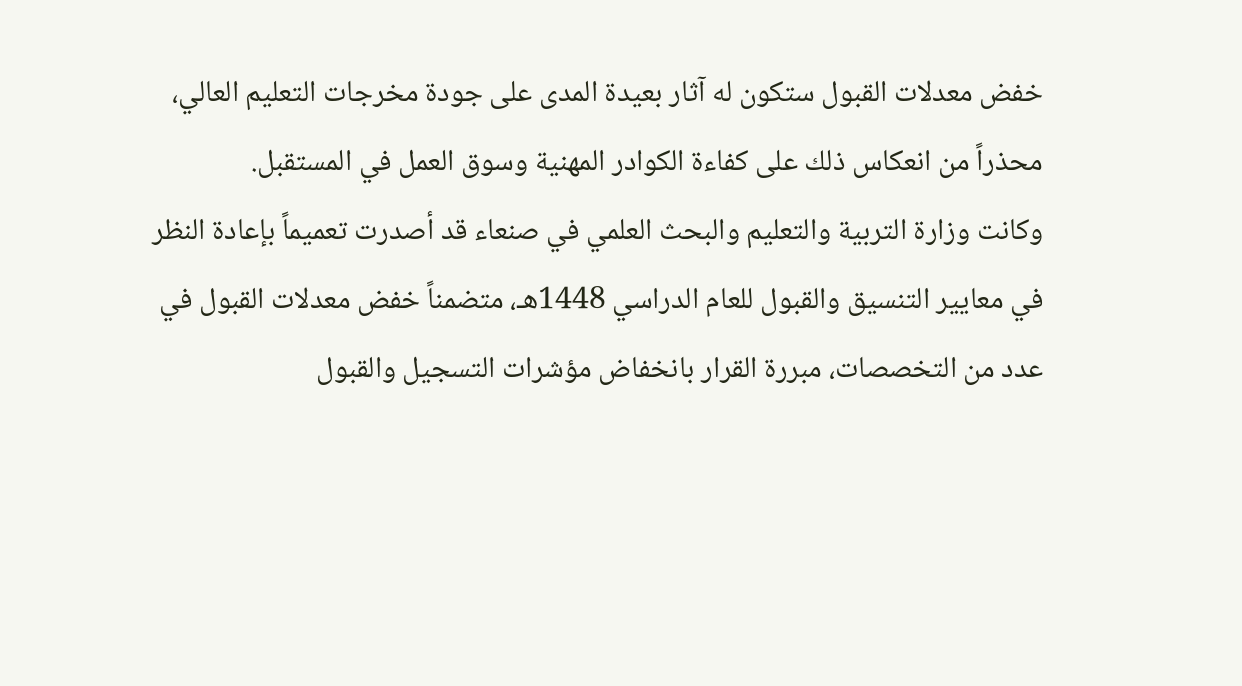خفض معدلات القبول ستكون له آثار بعيدة المدى على جودة مخرجات التعليم العالي، محذراً من انعكاس ذلك على كفاءة الكوادر المهنية وسوق العمل في المستقبل.
وكانت وزارة التربية والتعليم والبحث العلمي في صنعاء قد أصدرت تعميماً بإعادة النظر في معايير التنسيق والقبول للعام الدراسي 1448هـ، متضمناً خفض معدلات القبول في عدد من التخصصات، مبررة القرار بانخفاض مؤشرات التسجيل والقبول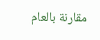مقارنة بالعام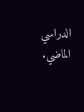الدراسي الماضي.